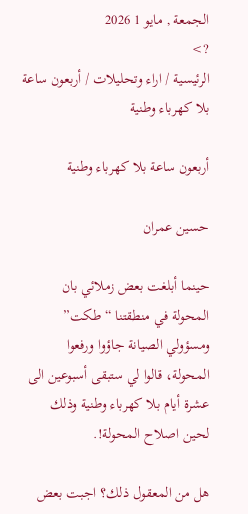الجمعة , مايو 1 2026
?>
الرئيسية / اراء وتحليلات / أربعون ساعة بلا كهرباء وطنية

أربعون ساعة بلا كهرباء وطنية

حسين عمران

حينما أبلغت بعض زملائي بان المحولة في منطقتنا “طكت” ومسؤولي الصيانة جاؤوا ورفعوا المحولة، قالوا لي ستبقى أسبوعين الى عشرة أيام بلا كهرباء وطنية وذلك لحين اصلاح المحولة!.

هل من المعقول ذلك؟ اجبت بعض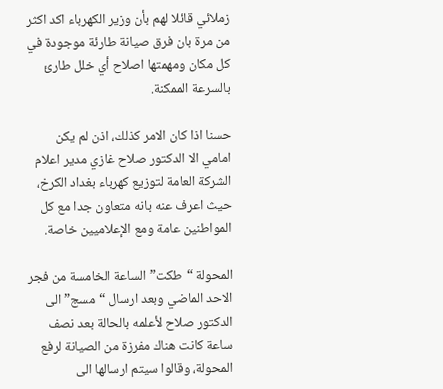زملائي قائلا لهم بأن وزير الكهرباء اكد اكثر من مرة بان فرق صيانة طارئة موجودة في كل مكان ومهمتها اصلاح أي خلل طارئ بالسرعة الممكنة.

حسنا اذا كان الامر كذلك، اذن لم يكن امامي الا الدكتور صلاح غازي مدير اعلام الشركة العامة لتوزيع كهرباء بغداد الكرخ، حيث اعرف عنه بانه متعاون جدا مع كل المواطنين عامة ومع الإعلاميين خاصة.

المحولة “طكت” الساعة الخامسة من فجر الاحد الماضي وبعد ارسال “مسج” الى الدكتور صلاح لأعلمه بالحالة بعد نصف ساعة كانت هناك مفرزة من الصيانة لرفع المحولة، وقالوا سيتم ارسالها الى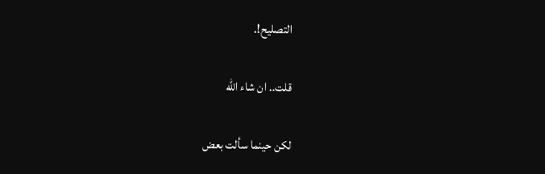التصليح!.

قلت.. ان شاء الله

لكن حينما سألت بعض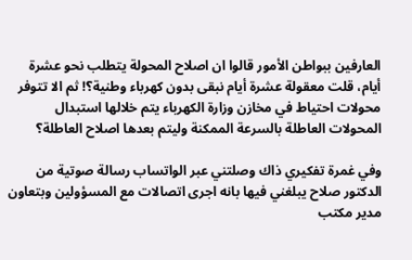العارفين ببواطن الأمور قالوا ان اصلاح المحولة يتطلب نحو عشرة أيام، قلت معقولة عشرة أيام نبقى بدون كهرباء وطنية؟! ثم الا تتوفر محولات احتياط في مخازن وزارة الكهرباء يتم خلالها استبدال المحولات العاطلة بالسرعة الممكنة وليتم بعدها اصلاح العاطلة؟

وفي غمرة تفكيري ذاك وصلتني عبر الواتساب رسالة صوتية من الدكتور صلاح يبلغني فيها بانه اجرى اتصالات مع المسؤولين وبتعاون مدير مكتب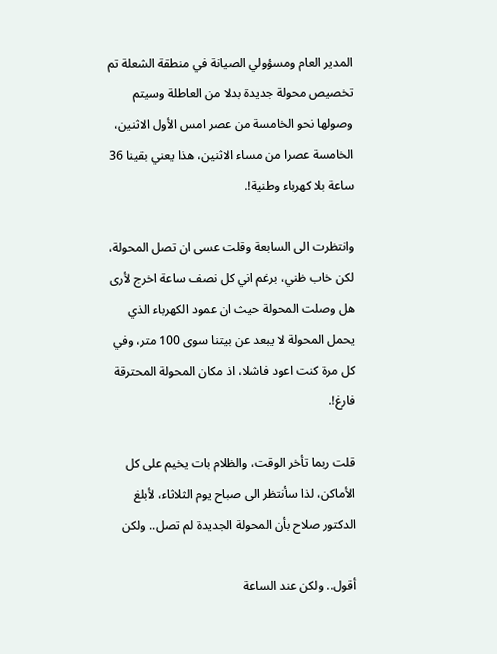المدير العام ومسؤولي الصيانة في منطقة الشعلة تم تخصيص محولة جديدة بدلا من العاطلة وسيتم وصولها نحو الخامسة من عصر امس الأول الاثنين، الخامسة عصرا من مساء الاثنين، هذا يعني بقينا 36 ساعة بلا كهرباء وطنية!.

وانتظرت الى السابعة وقلت عسى ان تصل المحولة، لكن خاب ظني، برغم اني كل نصف ساعة اخرج لأرى هل وصلت المحولة حيث ان عمود الكهرباء الذي يحمل المحولة لا يبعد عن بيتنا سوى 100 متر، وفي كل مرة كنت اعود فاشلا، اذ مكان المحولة المحترقة فارغ!.

قلت ربما تأخر الوقت، والظلام بات يخيم على كل الأماكن، لذا سأنتظر الى صباح يوم الثلاثاء، لأبلغ الدكتور صلاح بأن المحولة الجديدة لم تصل.. ولكن

أقول.. ولكن عند الساعة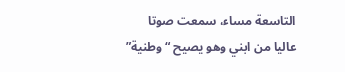التاسعة مساء، سمعت صوتا عاليا من ابني وهو يصيح “وطنية”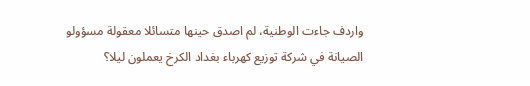واردف جاءت الوطنية، لم اصدق حينها متسائلا معقولة مسؤولو الصيانة في شركة توزيع كهرباء بغداد الكرخ يعملون ليلا؟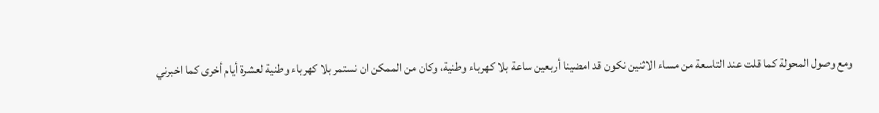ومع وصول المحولة كما قلت عند التاسعة من مساء الاثنين نكون قد امضينا أربعين ساعة بلا كهرباء وطنية، وكان من الممكن ان نستمر بلا كهرباء وطنية لعشرة أيام أخرى كما اخبرني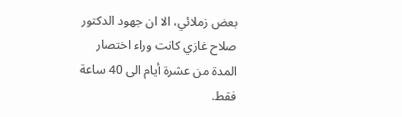بعض زملائي، الا ان جهود الدكتور صلاح غازي كانت وراء اختصار المدة من عشرة أيام الى 40 ساعة فقط.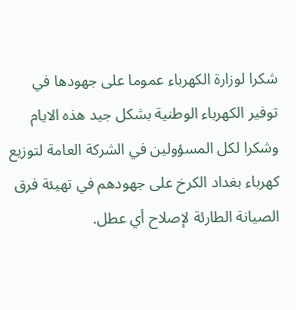شكرا لوزارة الكهرباء عموما على جهودها في توفير الكهرباء الوطنية بشكل جيد هذه الايام وشكرا لكل المسؤولين في الشركة العامة لتوزيع كهرباء بغداد الكرخ على جهودهم في تهيئة فرق الصيانة الطارئة لإصلاح أي عطل.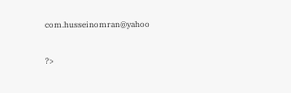com.husseinomran@yahoo

?>